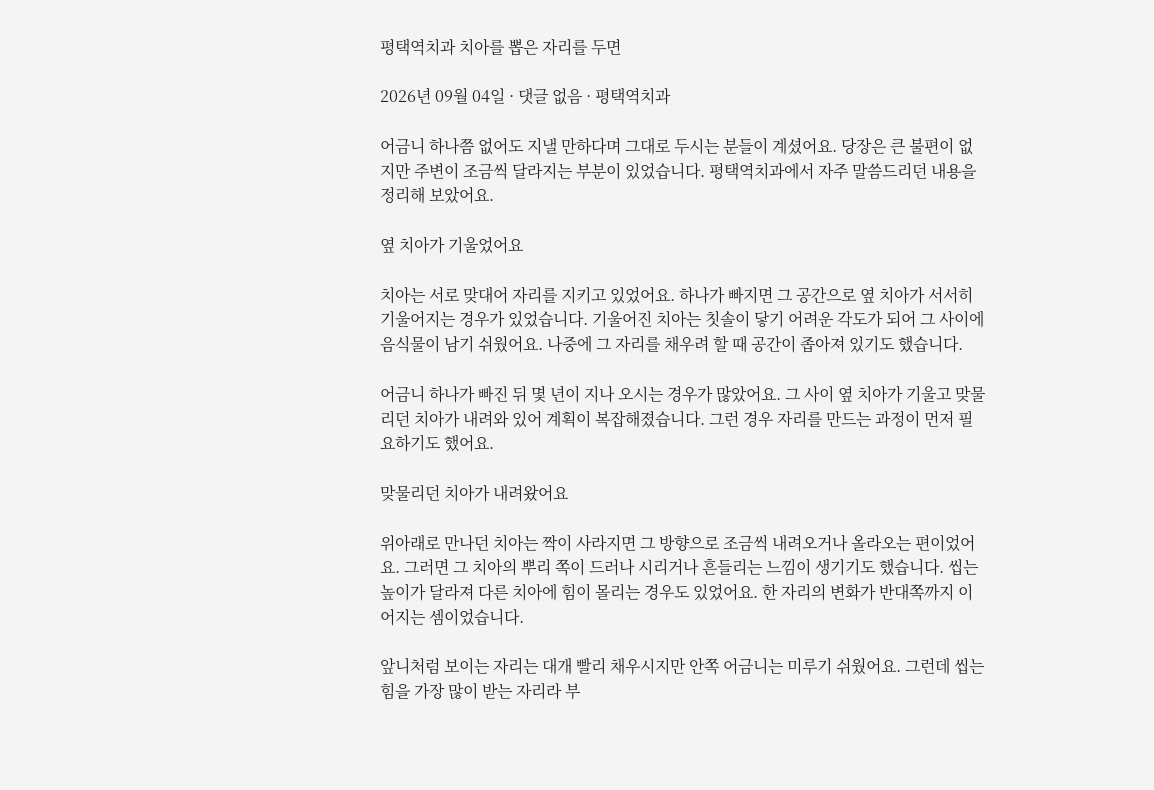평택역치과 치아를 뽑은 자리를 두면

2026년 09월 04일 · 댓글 없음 · 평택역치과

어금니 하나쯤 없어도 지낼 만하다며 그대로 두시는 분들이 계셨어요. 당장은 큰 불편이 없지만 주변이 조금씩 달라지는 부분이 있었습니다. 평택역치과에서 자주 말씀드리던 내용을 정리해 보았어요.

옆 치아가 기울었어요

치아는 서로 맞대어 자리를 지키고 있었어요. 하나가 빠지면 그 공간으로 옆 치아가 서서히 기울어지는 경우가 있었습니다. 기울어진 치아는 칫솔이 닿기 어려운 각도가 되어 그 사이에 음식물이 남기 쉬웠어요. 나중에 그 자리를 채우려 할 때 공간이 좁아져 있기도 했습니다.

어금니 하나가 빠진 뒤 몇 년이 지나 오시는 경우가 많았어요. 그 사이 옆 치아가 기울고 맞물리던 치아가 내려와 있어 계획이 복잡해졌습니다. 그런 경우 자리를 만드는 과정이 먼저 필요하기도 했어요.

맞물리던 치아가 내려왔어요

위아래로 만나던 치아는 짝이 사라지면 그 방향으로 조금씩 내려오거나 올라오는 편이었어요. 그러면 그 치아의 뿌리 쪽이 드러나 시리거나 흔들리는 느낌이 생기기도 했습니다. 씹는 높이가 달라져 다른 치아에 힘이 몰리는 경우도 있었어요. 한 자리의 변화가 반대쪽까지 이어지는 셈이었습니다.

앞니처럼 보이는 자리는 대개 빨리 채우시지만 안쪽 어금니는 미루기 쉬웠어요. 그런데 씹는 힘을 가장 많이 받는 자리라 부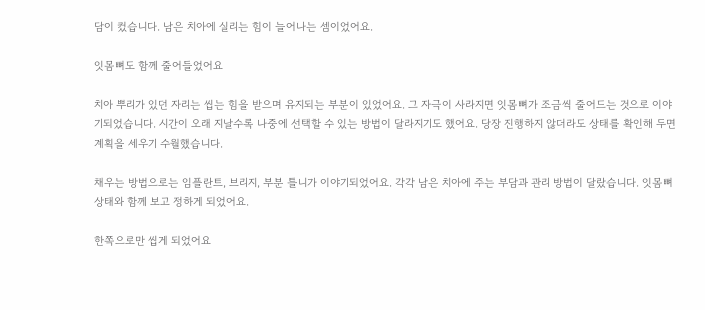담이 컸습니다. 남은 치아에 실리는 힘이 늘어나는 셈이었어요.

잇몸뼈도 함께 줄어들었어요

치아 뿌리가 있던 자리는 씹는 힘을 받으며 유지되는 부분이 있었어요. 그 자극이 사라지면 잇몸뼈가 조금씩 줄어드는 것으로 이야기되었습니다. 시간이 오래 지날수록 나중에 선택할 수 있는 방법이 달라지기도 했어요. 당장 진행하지 않더라도 상태를 확인해 두면 계획을 세우기 수월했습니다.

채우는 방법으로는 임플란트, 브리지, 부분 틀니가 이야기되었어요. 각각 남은 치아에 주는 부담과 관리 방법이 달랐습니다. 잇몸뼈 상태와 함께 보고 정하게 되었어요.

한쪽으로만 씹게 되었어요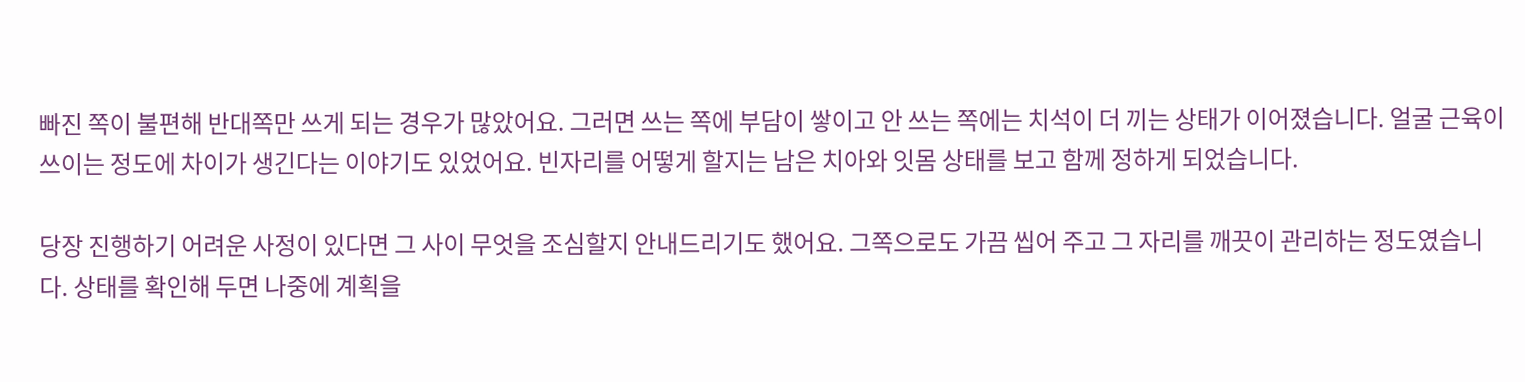빠진 쪽이 불편해 반대쪽만 쓰게 되는 경우가 많았어요. 그러면 쓰는 쪽에 부담이 쌓이고 안 쓰는 쪽에는 치석이 더 끼는 상태가 이어졌습니다. 얼굴 근육이 쓰이는 정도에 차이가 생긴다는 이야기도 있었어요. 빈자리를 어떻게 할지는 남은 치아와 잇몸 상태를 보고 함께 정하게 되었습니다.

당장 진행하기 어려운 사정이 있다면 그 사이 무엇을 조심할지 안내드리기도 했어요. 그쪽으로도 가끔 씹어 주고 그 자리를 깨끗이 관리하는 정도였습니다. 상태를 확인해 두면 나중에 계획을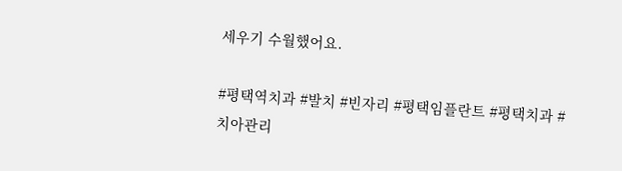세우기 수월했어요.

#평택역치과 #발치 #빈자리 #평택임플란트 #평택치과 #치아관리